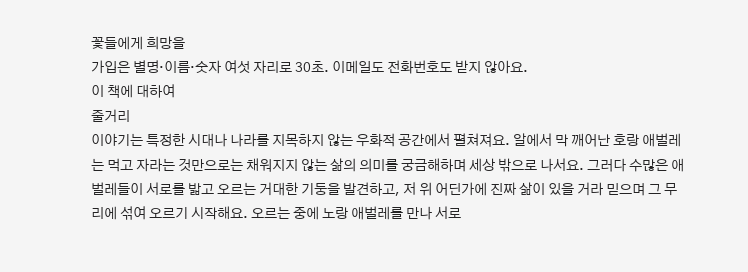꽃들에게 희망을
가입은 별명·이름·숫자 여섯 자리로 30초. 이메일도 전화번호도 받지 않아요.
이 책에 대하여
줄거리
이야기는 특정한 시대나 나라를 지목하지 않는 우화적 공간에서 펼쳐져요. 알에서 막 깨어난 호랑 애벌레는 먹고 자라는 것만으로는 채워지지 않는 삶의 의미를 궁금해하며 세상 밖으로 나서요. 그러다 수많은 애벌레들이 서로를 밟고 오르는 거대한 기둥을 발견하고, 저 위 어딘가에 진짜 삶이 있을 거라 믿으며 그 무리에 섞여 오르기 시작해요. 오르는 중에 노랑 애벌레를 만나 서로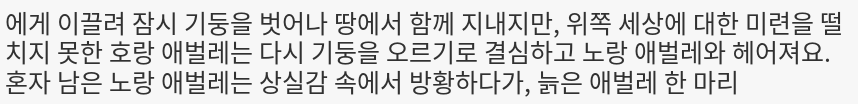에게 이끌려 잠시 기둥을 벗어나 땅에서 함께 지내지만, 위쪽 세상에 대한 미련을 떨치지 못한 호랑 애벌레는 다시 기둥을 오르기로 결심하고 노랑 애벌레와 헤어져요. 혼자 남은 노랑 애벌레는 상실감 속에서 방황하다가, 늙은 애벌레 한 마리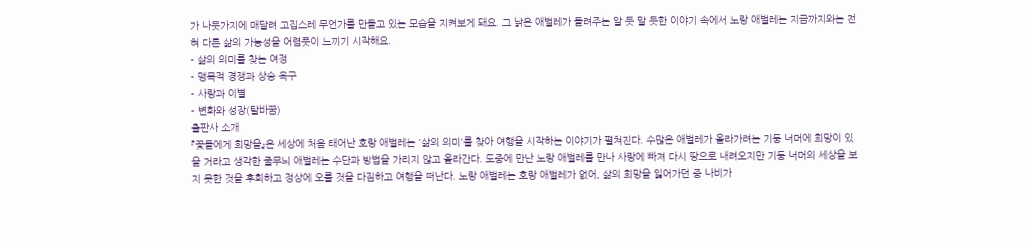가 나뭇가지에 매달려 고집스레 무언가를 만들고 있는 모습을 지켜보게 돼요. 그 낡은 애벌레가 들려주는 알 듯 말 듯한 이야기 속에서 노랑 애벌레는 지금까지와는 전혀 다른 삶의 가능성을 어렴풋이 느끼기 시작해요.
- 삶의 의미를 찾는 여정
- 맹목적 경쟁과 상승 욕구
- 사랑과 이별
- 변화와 성장(탈바꿈)
출판사 소개
『꽃들에게 희망을』은 세상에 처음 태어난 호랑 애벌레는 '삶의 의미'를 찾아 여행을 시작하는 이야기가 펼쳐진다. 수많은 애벌레가 올라가려는 기둥 너머에 희망이 있을 거라고 생각한 줄무늬 애벌레는 수단과 방법을 가리지 않고 올라간다. 도중에 만난 노랑 애벌레를 만나 사랑에 빠져 다시 땅으로 내려오지만 기둥 너머의 세상을 보지 못한 것을 후회하고 정상에 오를 것을 다짐하고 여행을 떠난다. 노랑 애벌레는 호랑 애벌레가 없어, 삶의 희망을 잃어가던 중 나비가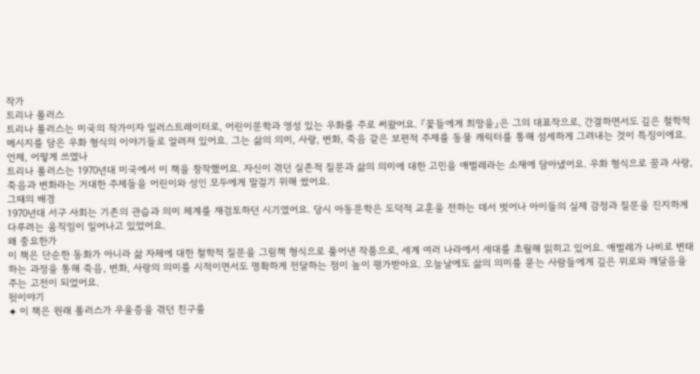작가
트리나 폴러스
트리나 폴러스는 미국의 작가이자 일러스트레이터로, 어린이문학과 영성 있는 우화를 주로 써왔어요. 『꽃들에게 희망을』은 그의 대표작으로, 간결하면서도 깊은 철학적 메시지를 담은 우화 형식의 이야기들로 알려져 있어요. 그는 삶의 의미, 사랑, 변화, 죽음 같은 보편적 주제를 동물 캐릭터를 통해 섬세하게 그려내는 것이 특징이에요.
언제, 어떻게 쓰였나
트리나 폴러스는 1970년대 미국에서 이 책을 창작했어요. 자신이 겪던 실존적 질문과 삶의 의미에 대한 고민을 애벌레라는 소재에 담아냈어요. 우화 형식으로 꿈과 사랑, 죽음과 변화라는 거대한 주제들을 어린이와 성인 모두에게 말걸기 위해 썼어요.
그때의 배경
1970년대 서구 사회는 기존의 관습과 의미 체계를 재검토하던 시기였어요. 당시 아동문학은 도덕적 교훈을 전하는 데서 벗어나 아이들의 실제 감정과 질문을 진지하게 다루려는 움직임이 일어나고 있었어요.
왜 중요한가
이 책은 단순한 동화가 아니라 삶 자체에 대한 철학적 질문을 그림책 형식으로 풀어낸 작품으로, 세계 여러 나라에서 세대를 초월해 읽히고 있어요. 애벌레가 나비로 변태하는 과정을 통해 죽음, 변화, 사랑의 의미를 시적이면서도 명확하게 전달하는 점이 높이 평가받아요. 오늘날에도 삶의 의미를 묻는 사람들에게 깊은 위로와 깨달음을 주는 고전이 되었어요.
뒷이야기
✦ 이 책은 원래 폴러스가 우울증을 겪던 친구를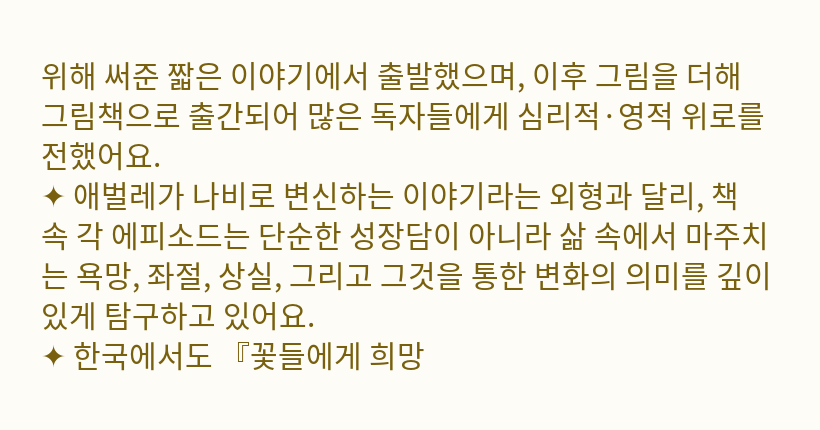위해 써준 짧은 이야기에서 출발했으며, 이후 그림을 더해 그림책으로 출간되어 많은 독자들에게 심리적·영적 위로를 전했어요.
✦ 애벌레가 나비로 변신하는 이야기라는 외형과 달리, 책 속 각 에피소드는 단순한 성장담이 아니라 삶 속에서 마주치는 욕망, 좌절, 상실, 그리고 그것을 통한 변화의 의미를 깊이 있게 탐구하고 있어요.
✦ 한국에서도 『꽃들에게 희망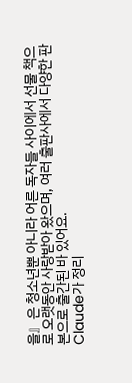을』은 청소년뿐 아니라 어른 독자들 사이에서 선물 책으로 오랫동안 사랑받아 왔으며, 여러 출판사에서 다양한 판본으로 출간된 바 있어요.
Claude가 정리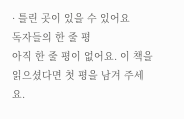· 틀린 곳이 있을 수 있어요
독자들의 한 줄 평
아직 한 줄 평이 없어요. 이 책을 읽으셨다면 첫 평을 남겨 주세요.